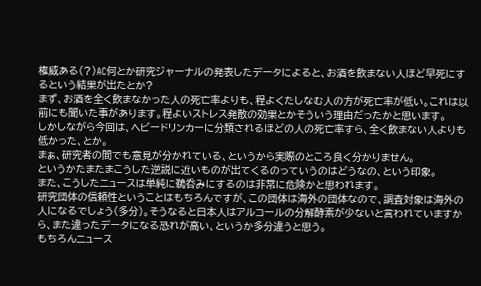権威ある(?)AC何とか研究ジャーナルの発表したデータによると、お酒を飲まない人ほど早死にするという結果が出たとか?
まず、お酒を全く飲まなかった人の死亡率よりも、程よくたしなむ人の方が死亡率が低い。これは以前にも聞いた事があります。程よいストレス発散の効果とかそういう理由だったかと思います。
しかしながら今回は、ヘビードリンカーに分類されるほどの人の死亡率すら、全く飲まない人よりも低かった、とか。
まぁ、研究者の間でも意見が分かれている、というから実際のところ良く分かりません。
というかたまたまこうした逆説に近いものが出てくるのっていうのはどうなの、という印象。
また、こうしたニュースは単純に鵜呑みにするのは非常に危険かと思われます。
研究団体の信頼性ということはもちろんですが、この団体は海外の団体なので、調査対象は海外の人になるでしょう(多分)。そうなると日本人はアルコールの分解酵素が少ないと言われていますから、また違ったデータになる恐れが高い、というか多分違うと思う。
もちろんニュース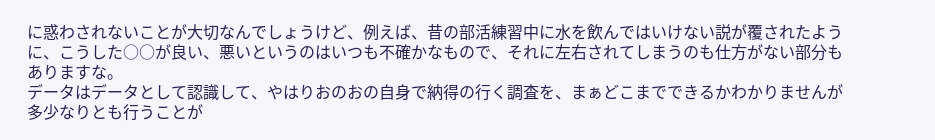に惑わされないことが大切なんでしょうけど、例えば、昔の部活練習中に水を飲んではいけない説が覆されたように、こうした○○が良い、悪いというのはいつも不確かなもので、それに左右されてしまうのも仕方がない部分もありますな。
データはデータとして認識して、やはりおのおの自身で納得の行く調査を、まぁどこまでできるかわかりませんが多少なりとも行うことが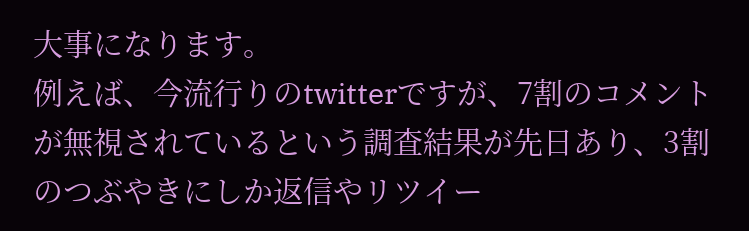大事になります。
例えば、今流行りのtwitterですが、7割のコメントが無視されているという調査結果が先日あり、3割のつぶやきにしか返信やリツイー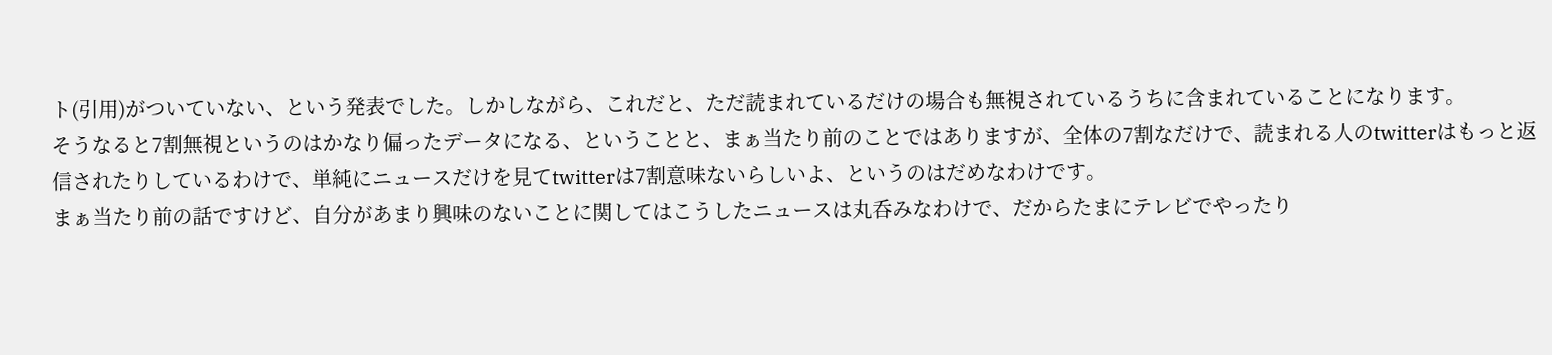ト(引用)がついていない、という発表でした。しかしながら、これだと、ただ読まれているだけの場合も無視されているうちに含まれていることになります。
そうなると7割無視というのはかなり偏ったデータになる、ということと、まぁ当たり前のことではありますが、全体の7割なだけで、読まれる人のtwitterはもっと返信されたりしているわけで、単純にニュースだけを見てtwitterは7割意味ないらしいよ、というのはだめなわけです。
まぁ当たり前の話ですけど、自分があまり興味のないことに関してはこうしたニュースは丸呑みなわけで、だからたまにテレビでやったり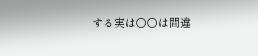する実は○○は間違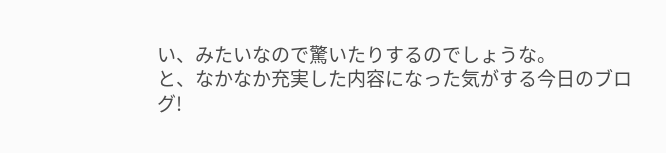い、みたいなので驚いたりするのでしょうな。
と、なかなか充実した内容になった気がする今日のブログ!